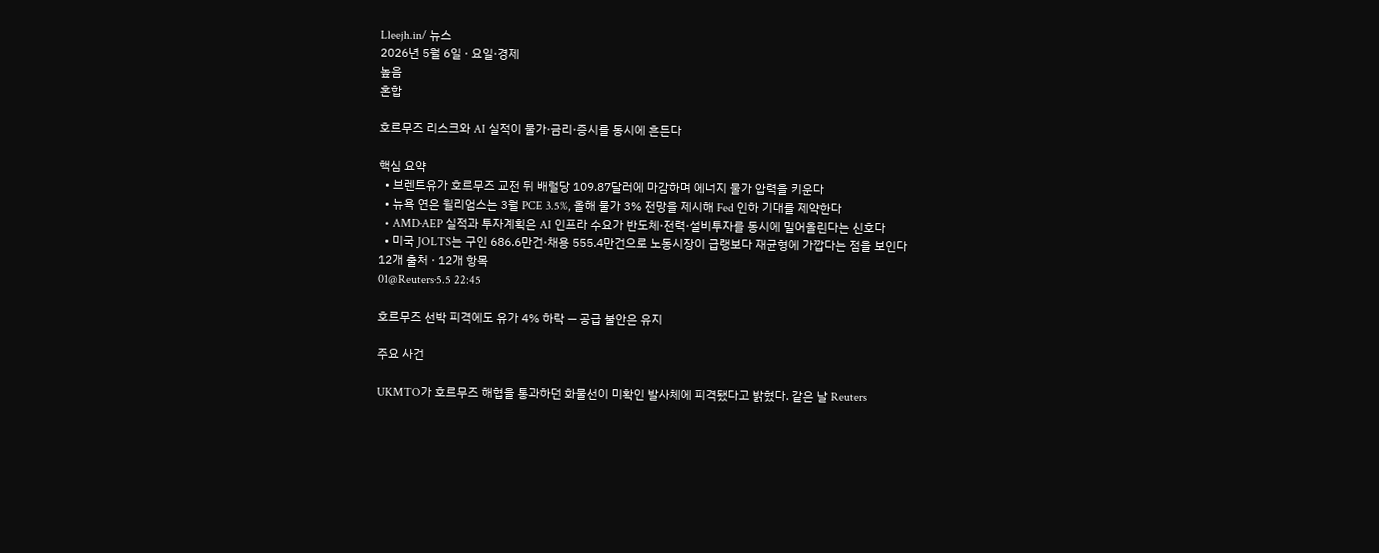Lleejh.in/ 뉴스
2026년 5월 6일 · 요일·경제
높음
혼합

호르무즈 리스크와 AI 실적이 물가·금리·증시를 동시에 흔든다

핵심 요약
  • 브렌트유가 호르무즈 교전 뒤 배럴당 109.87달러에 마감하며 에너지 물가 압력을 키운다
  • 뉴욕 연은 윌리엄스는 3월 PCE 3.5%, 올해 물가 3% 전망을 제시해 Fed 인하 기대를 제약한다
  • AMD·AEP 실적과 투자계획은 AI 인프라 수요가 반도체·전력·설비투자를 동시에 밀어올린다는 신호다
  • 미국 JOLTS는 구인 686.6만건·채용 555.4만건으로 노동시장이 급랭보다 재균형에 가깝다는 점을 보인다
12개 출처 · 12개 항목
01@Reuters·5.5 22:45

호르무즈 선박 피격에도 유가 4% 하락 — 공급 불안은 유지

주요 사건

UKMTO가 호르무즈 해협을 통과하던 화물선이 미확인 발사체에 피격됐다고 밝혔다. 같은 날 Reuters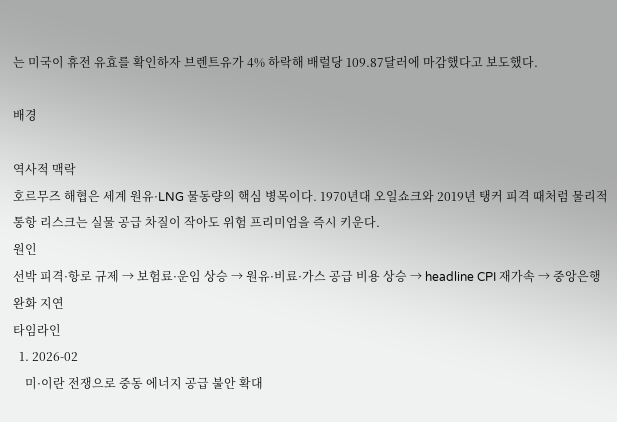는 미국이 휴전 유효를 확인하자 브렌트유가 4% 하락해 배럴당 109.87달러에 마감했다고 보도했다.

배경

역사적 맥락
호르무즈 해협은 세계 원유·LNG 물동량의 핵심 병목이다. 1970년대 오일쇼크와 2019년 탱커 피격 때처럼 물리적 통항 리스크는 실물 공급 차질이 작아도 위험 프리미엄을 즉시 키운다.
원인
선박 피격·항로 규제 → 보험료·운임 상승 → 원유·비료·가스 공급 비용 상승 → headline CPI 재가속 → 중앙은행 완화 지연
타임라인
  1. 2026-02
    미·이란 전쟁으로 중동 에너지 공급 불안 확대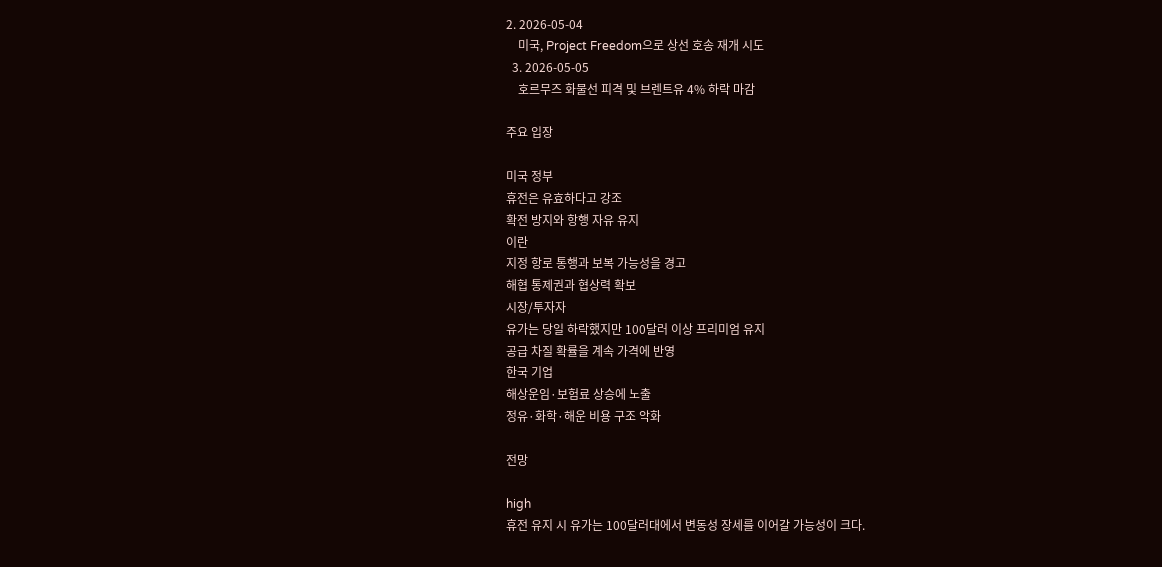2. 2026-05-04
    미국, Project Freedom으로 상선 호송 재개 시도
  3. 2026-05-05
    호르무즈 화물선 피격 및 브렌트유 4% 하락 마감

주요 입장

미국 정부
휴전은 유효하다고 강조
확전 방지와 항행 자유 유지
이란
지정 항로 통행과 보복 가능성을 경고
해협 통제권과 협상력 확보
시장/투자자
유가는 당일 하락했지만 100달러 이상 프리미엄 유지
공급 차질 확률을 계속 가격에 반영
한국 기업
해상운임·보험료 상승에 노출
정유·화학·해운 비용 구조 악화

전망

high
휴전 유지 시 유가는 100달러대에서 변동성 장세를 이어갈 가능성이 크다.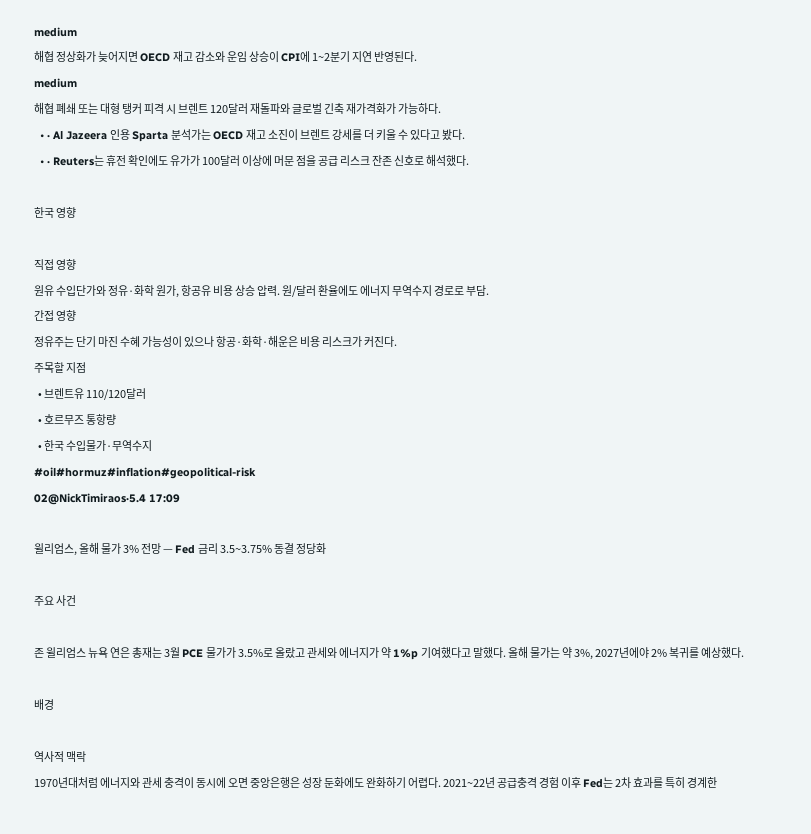medium
해협 정상화가 늦어지면 OECD 재고 감소와 운임 상승이 CPI에 1~2분기 지연 반영된다.
medium
해협 폐쇄 또는 대형 탱커 피격 시 브렌트 120달러 재돌파와 글로벌 긴축 재가격화가 가능하다.
  • · Al Jazeera 인용 Sparta 분석가는 OECD 재고 소진이 브렌트 강세를 더 키울 수 있다고 봤다.
  • · Reuters는 휴전 확인에도 유가가 100달러 이상에 머문 점을 공급 리스크 잔존 신호로 해석했다.

한국 영향

직접 영향
원유 수입단가와 정유·화학 원가, 항공유 비용 상승 압력. 원/달러 환율에도 에너지 무역수지 경로로 부담.
간접 영향
정유주는 단기 마진 수혜 가능성이 있으나 항공·화학·해운은 비용 리스크가 커진다.
주목할 지점
  • 브렌트유 110/120달러
  • 호르무즈 통항량
  • 한국 수입물가·무역수지
#oil#hormuz#inflation#geopolitical-risk
02@NickTimiraos·5.4 17:09

윌리엄스, 올해 물가 3% 전망 — Fed 금리 3.5~3.75% 동결 정당화

주요 사건

존 윌리엄스 뉴욕 연은 총재는 3월 PCE 물가가 3.5%로 올랐고 관세와 에너지가 약 1%p 기여했다고 말했다. 올해 물가는 약 3%, 2027년에야 2% 복귀를 예상했다.

배경

역사적 맥락
1970년대처럼 에너지와 관세 충격이 동시에 오면 중앙은행은 성장 둔화에도 완화하기 어렵다. 2021~22년 공급충격 경험 이후 Fed는 2차 효과를 특히 경계한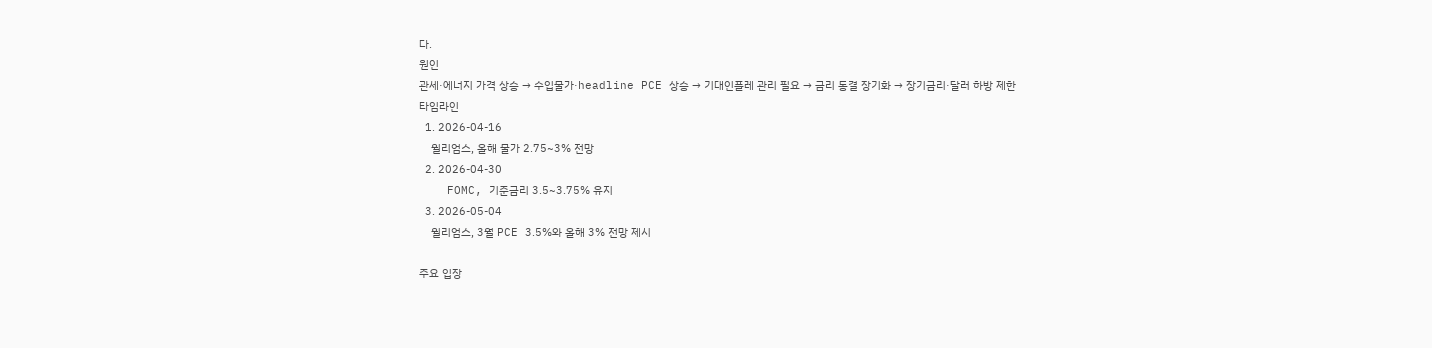다.
원인
관세·에너지 가격 상승 → 수입물가·headline PCE 상승 → 기대인플레 관리 필요 → 금리 동결 장기화 → 장기금리·달러 하방 제한
타임라인
  1. 2026-04-16
    윌리엄스, 올해 물가 2.75~3% 전망
  2. 2026-04-30
    FOMC, 기준금리 3.5~3.75% 유지
  3. 2026-05-04
    윌리엄스, 3월 PCE 3.5%와 올해 3% 전망 제시

주요 입장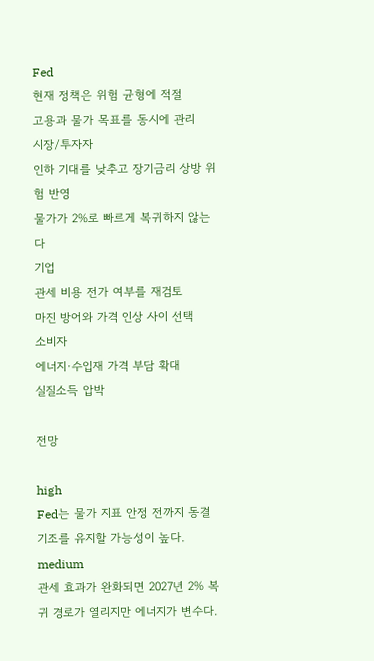Fed
현재 정책은 위험 균형에 적절
고용과 물가 목표를 동시에 관리
시장/투자자
인하 기대를 낮추고 장기금리 상방 위험 반영
물가가 2%로 빠르게 복귀하지 않는다
기업
관세 비용 전가 여부를 재검토
마진 방어와 가격 인상 사이 선택
소비자
에너지·수입재 가격 부담 확대
실질소득 압박

전망

high
Fed는 물가 지표 안정 전까지 동결 기조를 유지할 가능성이 높다.
medium
관세 효과가 완화되면 2027년 2% 복귀 경로가 열리지만 에너지가 변수다.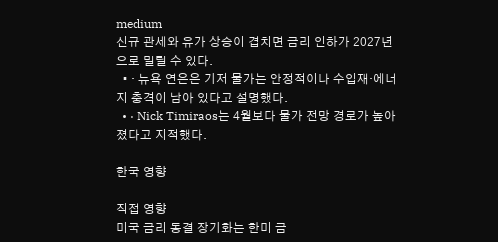medium
신규 관세와 유가 상승이 겹치면 금리 인하가 2027년으로 밀릴 수 있다.
  • · 뉴욕 연은은 기저 물가는 안정적이나 수입재·에너지 충격이 남아 있다고 설명했다.
  • · Nick Timiraos는 4월보다 물가 전망 경로가 높아졌다고 지적했다.

한국 영향

직접 영향
미국 금리 동결 장기화는 한미 금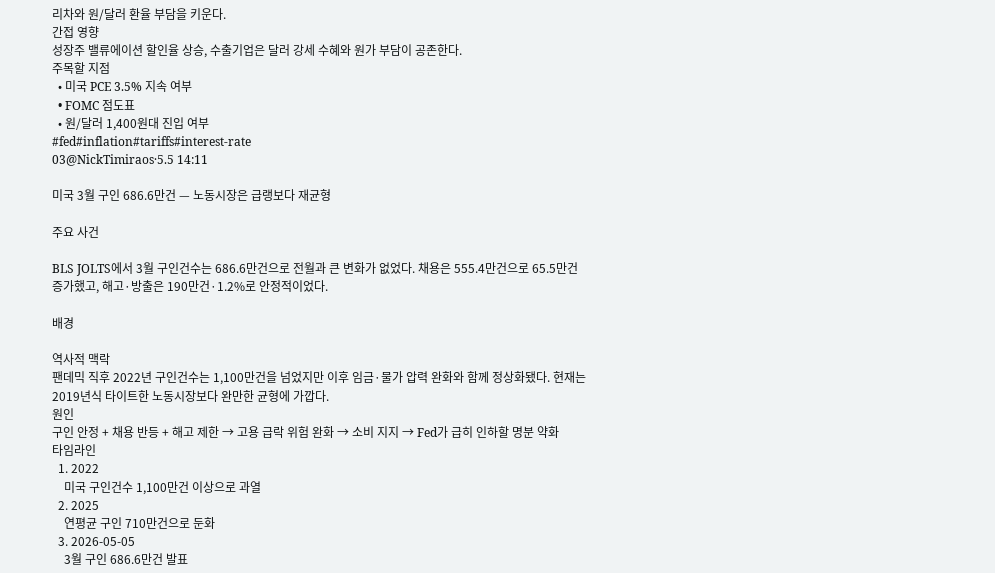리차와 원/달러 환율 부담을 키운다.
간접 영향
성장주 밸류에이션 할인율 상승, 수출기업은 달러 강세 수혜와 원가 부담이 공존한다.
주목할 지점
  • 미국 PCE 3.5% 지속 여부
  • FOMC 점도표
  • 원/달러 1,400원대 진입 여부
#fed#inflation#tariffs#interest-rate
03@NickTimiraos·5.5 14:11

미국 3월 구인 686.6만건 — 노동시장은 급랭보다 재균형

주요 사건

BLS JOLTS에서 3월 구인건수는 686.6만건으로 전월과 큰 변화가 없었다. 채용은 555.4만건으로 65.5만건 증가했고, 해고·방출은 190만건·1.2%로 안정적이었다.

배경

역사적 맥락
팬데믹 직후 2022년 구인건수는 1,100만건을 넘었지만 이후 임금·물가 압력 완화와 함께 정상화됐다. 현재는 2019년식 타이트한 노동시장보다 완만한 균형에 가깝다.
원인
구인 안정 + 채용 반등 + 해고 제한 → 고용 급락 위험 완화 → 소비 지지 → Fed가 급히 인하할 명분 약화
타임라인
  1. 2022
    미국 구인건수 1,100만건 이상으로 과열
  2. 2025
    연평균 구인 710만건으로 둔화
  3. 2026-05-05
    3월 구인 686.6만건 발표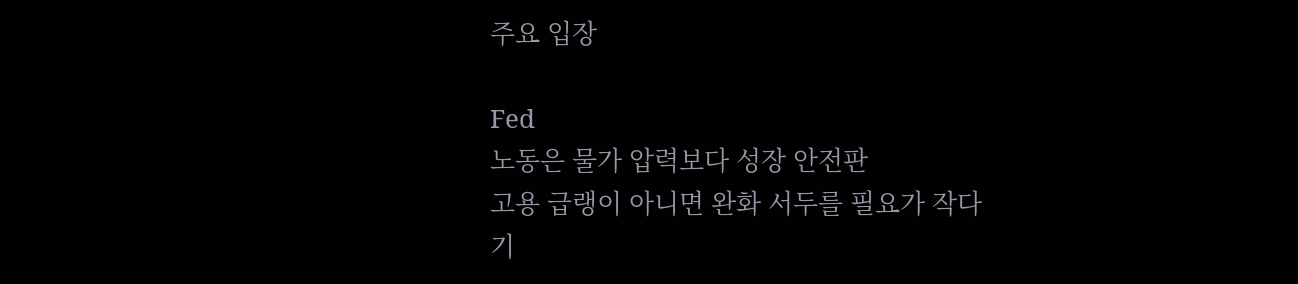주요 입장

Fed
노동은 물가 압력보다 성장 안전판
고용 급랭이 아니면 완화 서두를 필요가 작다
기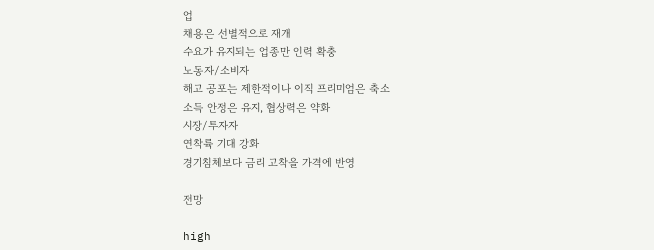업
채용은 선별적으로 재개
수요가 유지되는 업종만 인력 확충
노동자/소비자
해고 공포는 제한적이나 이직 프리미엄은 축소
소득 안정은 유지, 협상력은 약화
시장/투자자
연착륙 기대 강화
경기침체보다 금리 고착을 가격에 반영

전망

high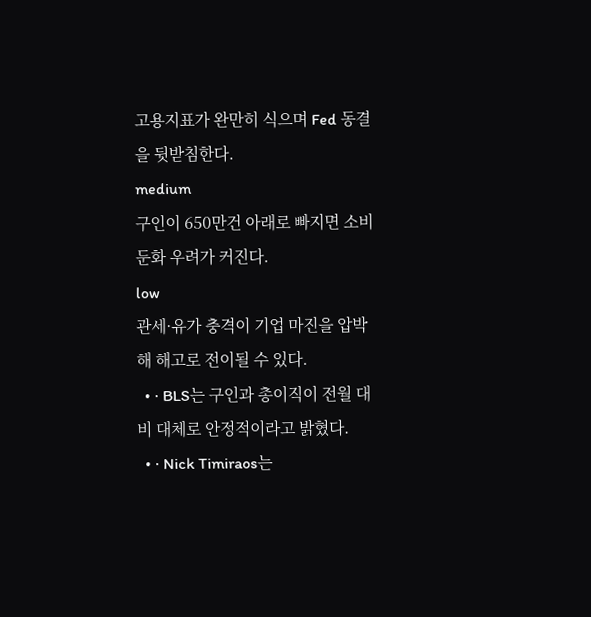고용지표가 완만히 식으며 Fed 동결을 뒷받침한다.
medium
구인이 650만건 아래로 빠지면 소비 둔화 우려가 커진다.
low
관세·유가 충격이 기업 마진을 압박해 해고로 전이될 수 있다.
  • · BLS는 구인과 총이직이 전월 대비 대체로 안정적이라고 밝혔다.
  • · Nick Timiraos는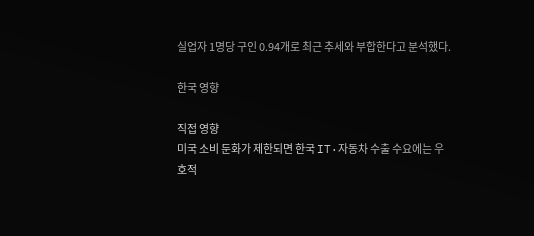실업자 1명당 구인 0.94개로 최근 추세와 부합한다고 분석했다.

한국 영향

직접 영향
미국 소비 둔화가 제한되면 한국 IT·자동차 수출 수요에는 우호적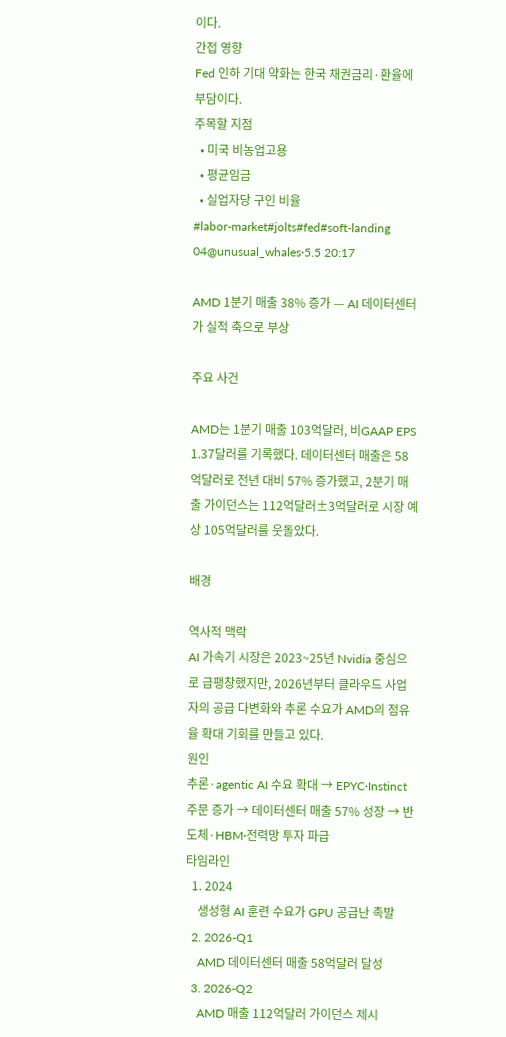이다.
간접 영향
Fed 인하 기대 약화는 한국 채권금리·환율에 부담이다.
주목할 지점
  • 미국 비농업고용
  • 평균임금
  • 실업자당 구인 비율
#labor-market#jolts#fed#soft-landing
04@unusual_whales·5.5 20:17

AMD 1분기 매출 38% 증가 — AI 데이터센터가 실적 축으로 부상

주요 사건

AMD는 1분기 매출 103억달러, 비GAAP EPS 1.37달러를 기록했다. 데이터센터 매출은 58억달러로 전년 대비 57% 증가했고, 2분기 매출 가이던스는 112억달러±3억달러로 시장 예상 105억달러를 웃돌았다.

배경

역사적 맥락
AI 가속기 시장은 2023~25년 Nvidia 중심으로 급팽창했지만, 2026년부터 클라우드 사업자의 공급 다변화와 추론 수요가 AMD의 점유율 확대 기회를 만들고 있다.
원인
추론·agentic AI 수요 확대 → EPYC·Instinct 주문 증가 → 데이터센터 매출 57% 성장 → 반도체·HBM·전력망 투자 파급
타임라인
  1. 2024
    생성형 AI 훈련 수요가 GPU 공급난 촉발
  2. 2026-Q1
    AMD 데이터센터 매출 58억달러 달성
  3. 2026-Q2
    AMD 매출 112억달러 가이던스 제시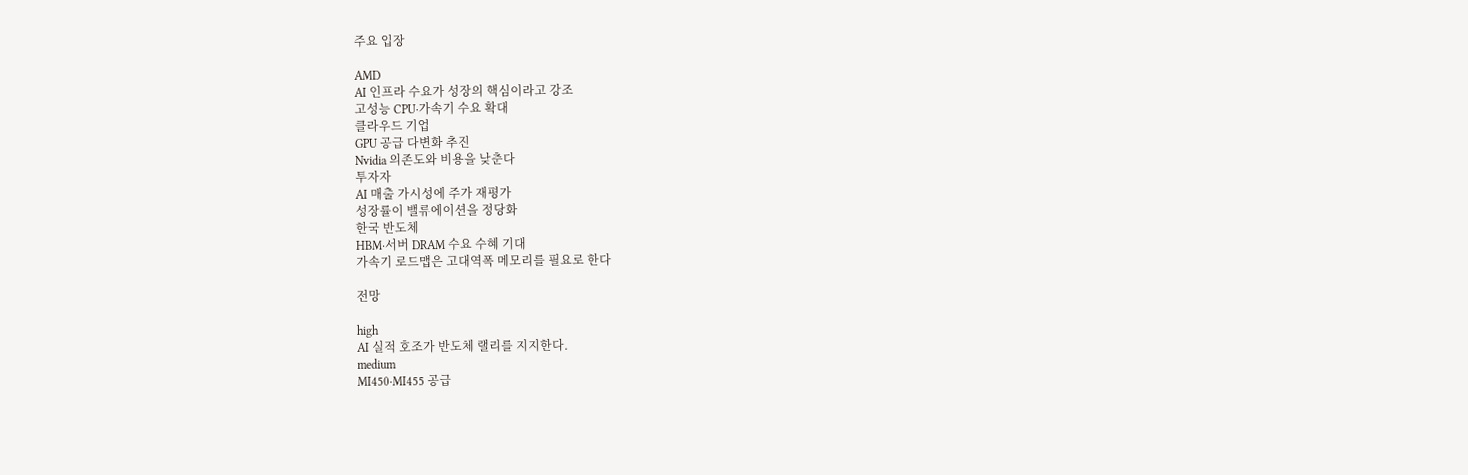주요 입장

AMD
AI 인프라 수요가 성장의 핵심이라고 강조
고성능 CPU·가속기 수요 확대
클라우드 기업
GPU 공급 다변화 추진
Nvidia 의존도와 비용을 낮춘다
투자자
AI 매출 가시성에 주가 재평가
성장률이 밸류에이션을 정당화
한국 반도체
HBM·서버 DRAM 수요 수혜 기대
가속기 로드맵은 고대역폭 메모리를 필요로 한다

전망

high
AI 실적 호조가 반도체 랠리를 지지한다.
medium
MI450·MI455 공급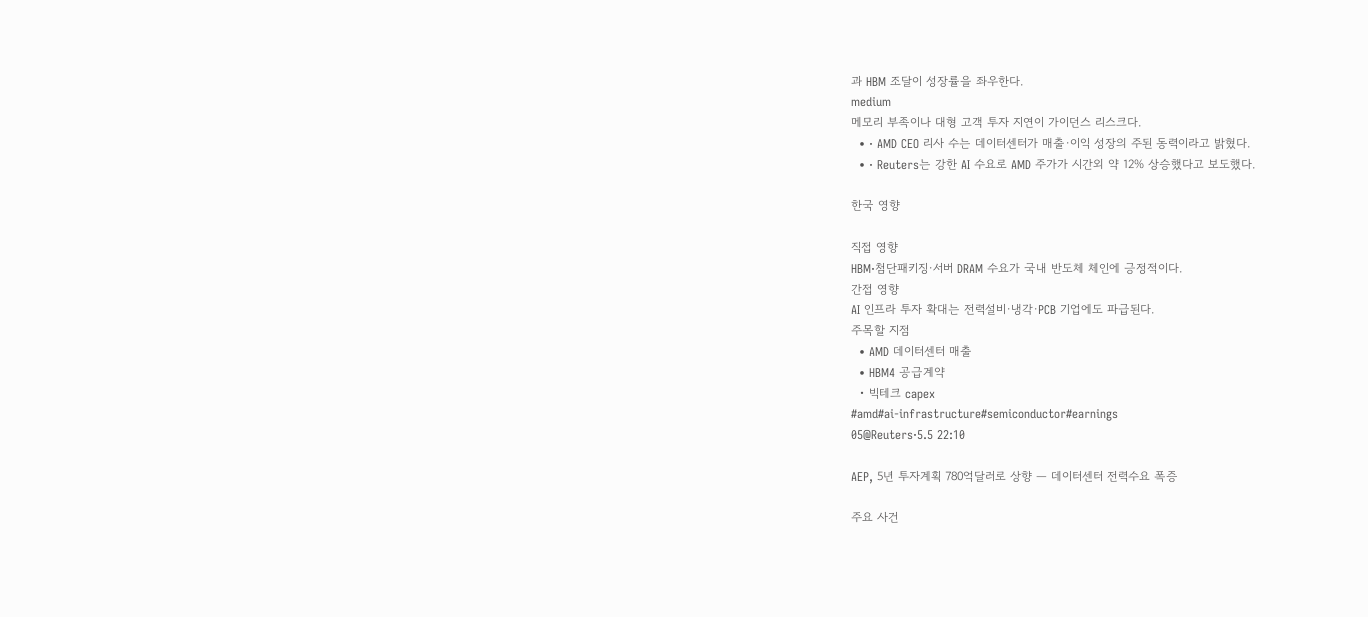과 HBM 조달이 성장률을 좌우한다.
medium
메모리 부족이나 대형 고객 투자 지연이 가이던스 리스크다.
  • · AMD CEO 리사 수는 데이터센터가 매출·이익 성장의 주된 동력이라고 밝혔다.
  • · Reuters는 강한 AI 수요로 AMD 주가가 시간외 약 12% 상승했다고 보도했다.

한국 영향

직접 영향
HBM·첨단패키징·서버 DRAM 수요가 국내 반도체 체인에 긍정적이다.
간접 영향
AI 인프라 투자 확대는 전력설비·냉각·PCB 기업에도 파급된다.
주목할 지점
  • AMD 데이터센터 매출
  • HBM4 공급계약
  • 빅테크 capex
#amd#ai-infrastructure#semiconductor#earnings
05@Reuters·5.5 22:10

AEP, 5년 투자계획 780억달러로 상향 — 데이터센터 전력수요 폭증

주요 사건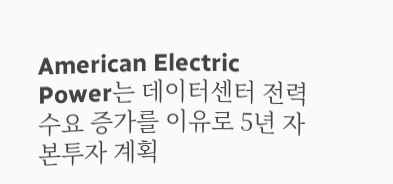American Electric Power는 데이터센터 전력수요 증가를 이유로 5년 자본투자 계획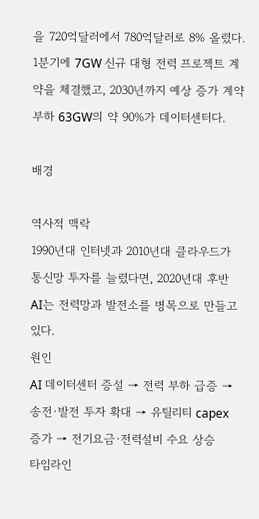을 720억달러에서 780억달러로 8% 올렸다. 1분기에 7GW 신규 대형 전력 프로젝트 계약을 체결했고, 2030년까지 예상 증가 계약부하 63GW의 약 90%가 데이터센터다.

배경

역사적 맥락
1990년대 인터넷과 2010년대 클라우드가 통신망 투자를 늘렸다면, 2020년대 후반 AI는 전력망과 발전소를 병목으로 만들고 있다.
원인
AI 데이터센터 증설 → 전력 부하 급증 → 송전·발전 투자 확대 → 유틸리티 capex 증가 → 전기요금·전력설비 수요 상승
타임라인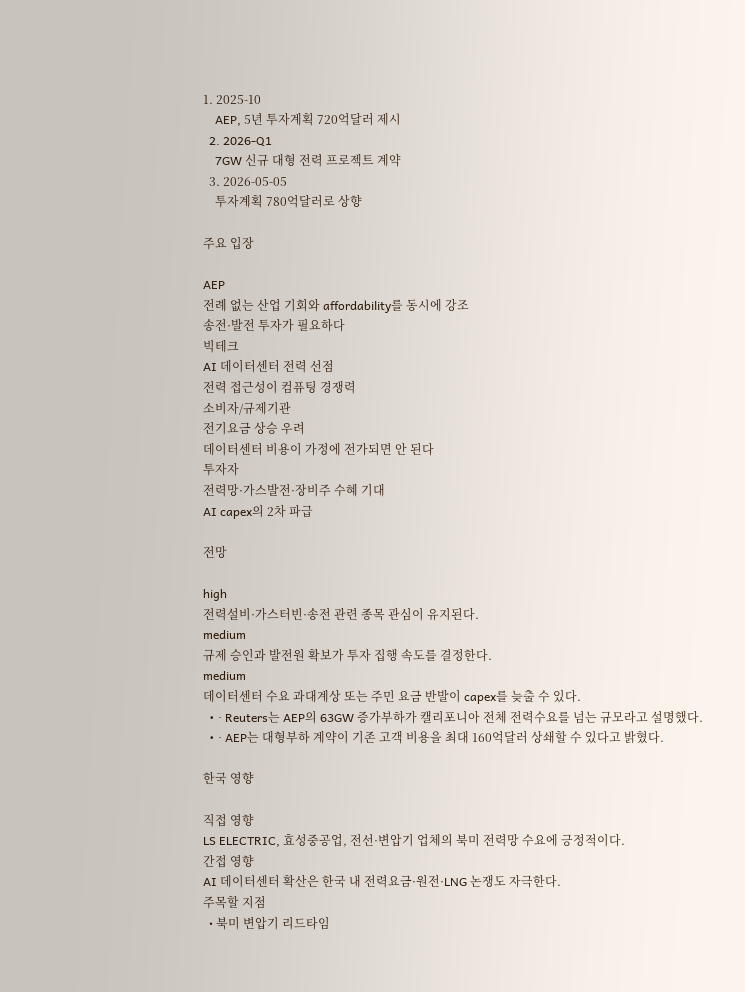1. 2025-10
    AEP, 5년 투자계획 720억달러 제시
  2. 2026-Q1
    7GW 신규 대형 전력 프로젝트 계약
  3. 2026-05-05
    투자계획 780억달러로 상향

주요 입장

AEP
전례 없는 산업 기회와 affordability를 동시에 강조
송전·발전 투자가 필요하다
빅테크
AI 데이터센터 전력 선점
전력 접근성이 컴퓨팅 경쟁력
소비자/규제기관
전기요금 상승 우려
데이터센터 비용이 가정에 전가되면 안 된다
투자자
전력망·가스발전·장비주 수혜 기대
AI capex의 2차 파급

전망

high
전력설비·가스터빈·송전 관련 종목 관심이 유지된다.
medium
규제 승인과 발전원 확보가 투자 집행 속도를 결정한다.
medium
데이터센터 수요 과대계상 또는 주민 요금 반발이 capex를 늦출 수 있다.
  • · Reuters는 AEP의 63GW 증가부하가 캘리포니아 전체 전력수요를 넘는 규모라고 설명했다.
  • · AEP는 대형부하 계약이 기존 고객 비용을 최대 160억달러 상쇄할 수 있다고 밝혔다.

한국 영향

직접 영향
LS ELECTRIC, 효성중공업, 전선·변압기 업체의 북미 전력망 수요에 긍정적이다.
간접 영향
AI 데이터센터 확산은 한국 내 전력요금·원전·LNG 논쟁도 자극한다.
주목할 지점
  • 북미 변압기 리드타임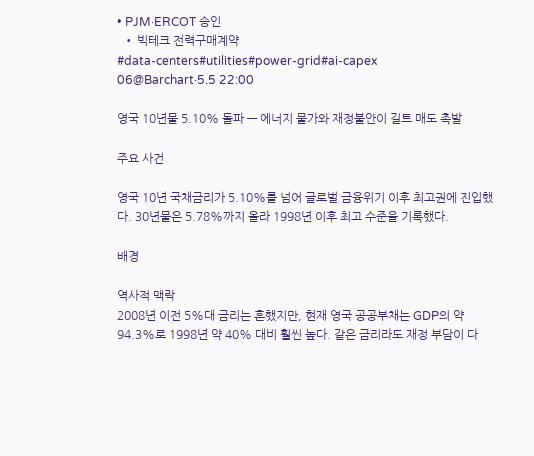• PJM·ERCOT 승인
  • 빅테크 전력구매계약
#data-centers#utilities#power-grid#ai-capex
06@Barchart·5.5 22:00

영국 10년물 5.10% 돌파 — 에너지 물가와 재정불안이 길트 매도 촉발

주요 사건

영국 10년 국채금리가 5.10%를 넘어 글로벌 금융위기 이후 최고권에 진입했다. 30년물은 5.78%까지 올라 1998년 이후 최고 수준을 기록했다.

배경

역사적 맥락
2008년 이전 5%대 금리는 흔했지만, 현재 영국 공공부채는 GDP의 약 94.3%로 1998년 약 40% 대비 훨씬 높다. 같은 금리라도 재정 부담이 다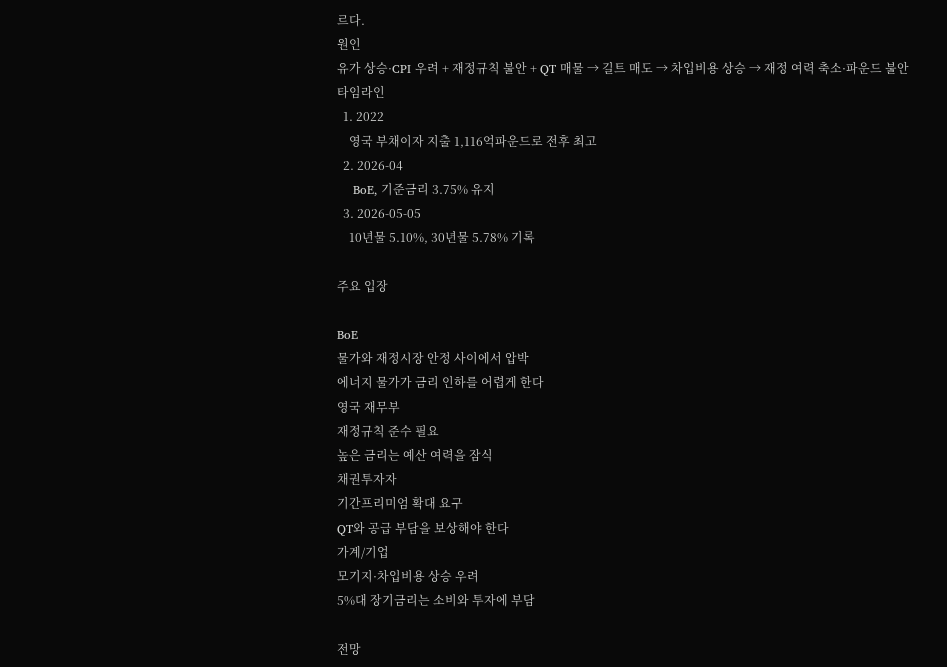르다.
원인
유가 상승·CPI 우려 + 재정규칙 불안 + QT 매물 → 길트 매도 → 차입비용 상승 → 재정 여력 축소·파운드 불안
타임라인
  1. 2022
    영국 부채이자 지출 1,116억파운드로 전후 최고
  2. 2026-04
    BoE, 기준금리 3.75% 유지
  3. 2026-05-05
    10년물 5.10%, 30년물 5.78% 기록

주요 입장

BoE
물가와 재정시장 안정 사이에서 압박
에너지 물가가 금리 인하를 어렵게 한다
영국 재무부
재정규칙 준수 필요
높은 금리는 예산 여력을 잠식
채권투자자
기간프리미엄 확대 요구
QT와 공급 부담을 보상해야 한다
가계/기업
모기지·차입비용 상승 우려
5%대 장기금리는 소비와 투자에 부담

전망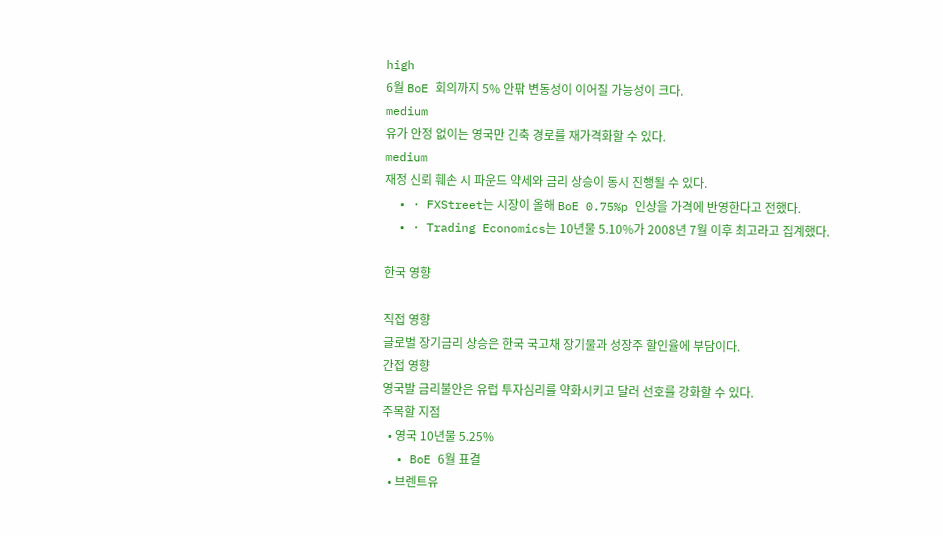high
6월 BoE 회의까지 5% 안팎 변동성이 이어질 가능성이 크다.
medium
유가 안정 없이는 영국만 긴축 경로를 재가격화할 수 있다.
medium
재정 신뢰 훼손 시 파운드 약세와 금리 상승이 동시 진행될 수 있다.
  • · FXStreet는 시장이 올해 BoE 0.75%p 인상을 가격에 반영한다고 전했다.
  • · Trading Economics는 10년물 5.10%가 2008년 7월 이후 최고라고 집계했다.

한국 영향

직접 영향
글로벌 장기금리 상승은 한국 국고채 장기물과 성장주 할인율에 부담이다.
간접 영향
영국발 금리불안은 유럽 투자심리를 약화시키고 달러 선호를 강화할 수 있다.
주목할 지점
  • 영국 10년물 5.25%
  • BoE 6월 표결
  • 브렌트유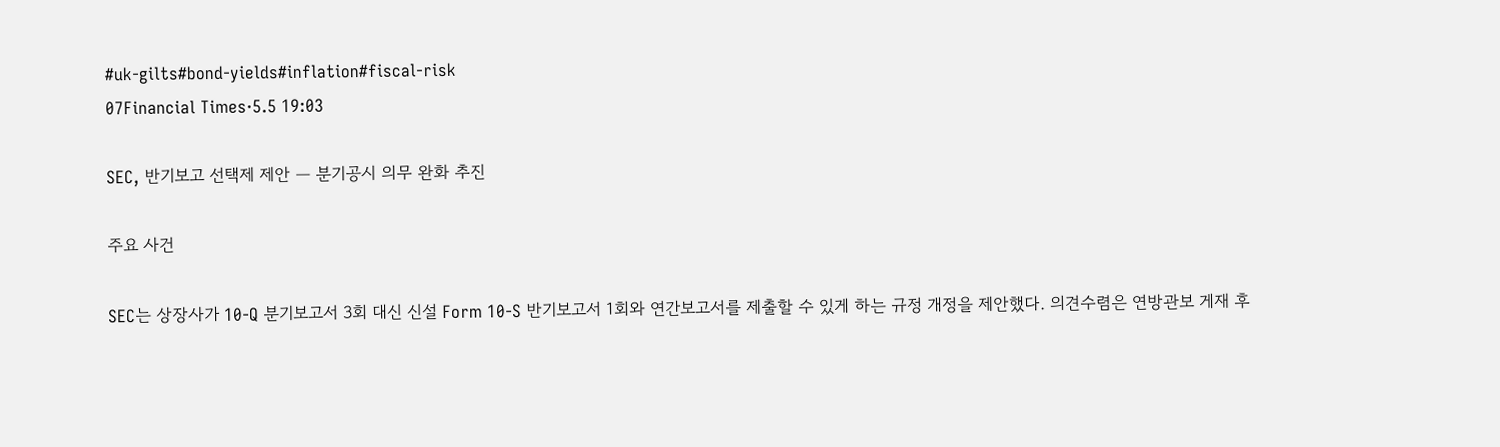#uk-gilts#bond-yields#inflation#fiscal-risk
07Financial Times·5.5 19:03

SEC, 반기보고 선택제 제안 — 분기공시 의무 완화 추진

주요 사건

SEC는 상장사가 10-Q 분기보고서 3회 대신 신설 Form 10-S 반기보고서 1회와 연간보고서를 제출할 수 있게 하는 규정 개정을 제안했다. 의견수렴은 연방관보 게재 후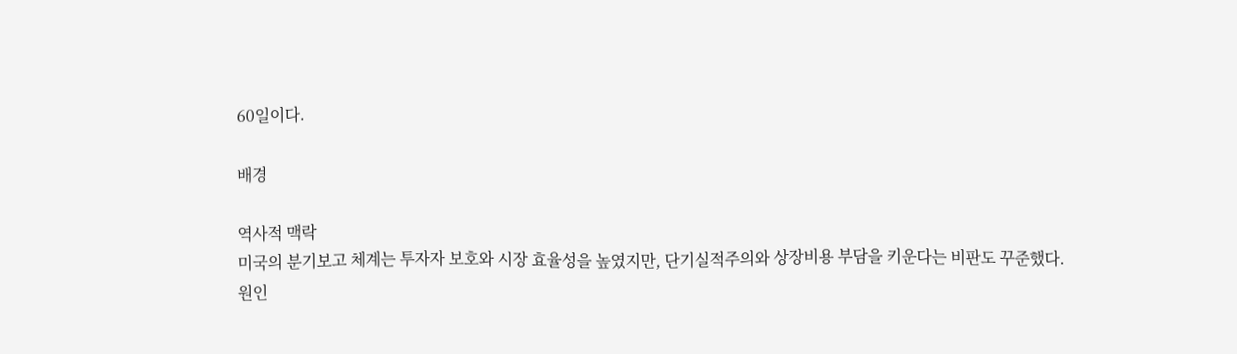60일이다.

배경

역사적 맥락
미국의 분기보고 체계는 투자자 보호와 시장 효율성을 높였지만, 단기실적주의와 상장비용 부담을 키운다는 비판도 꾸준했다.
원인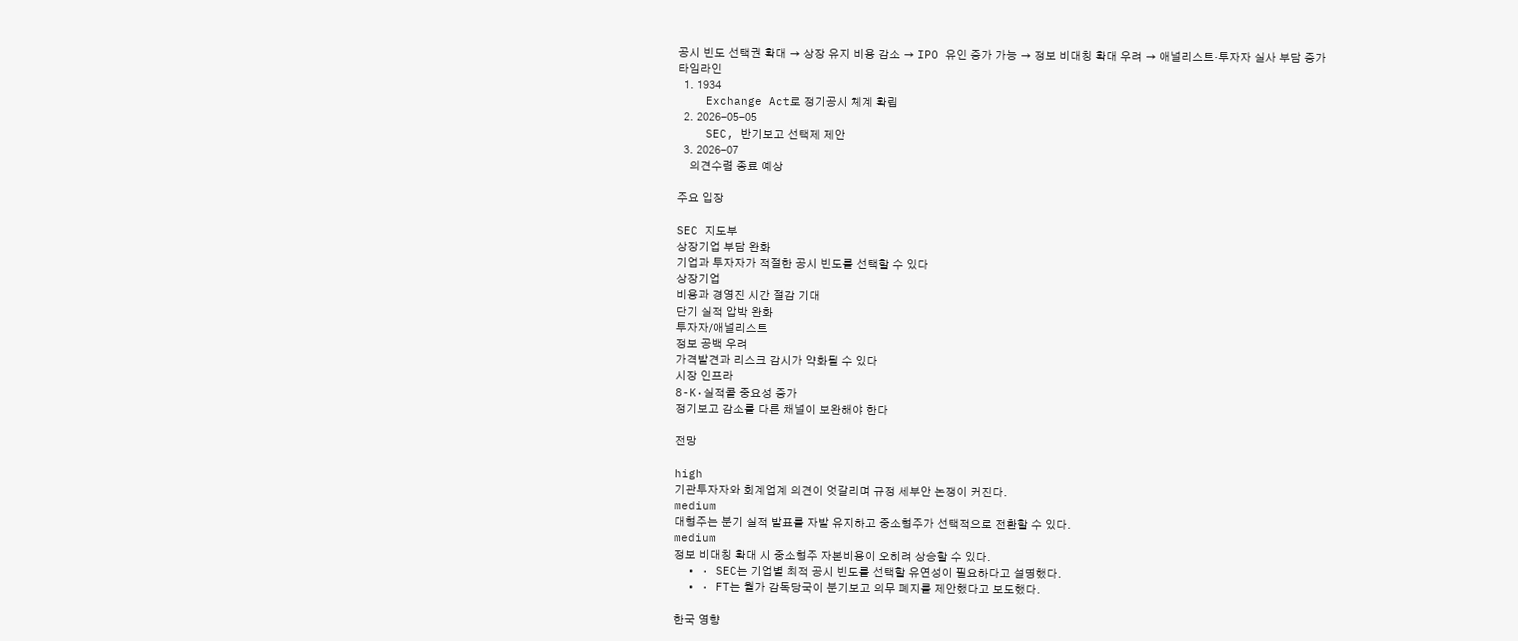공시 빈도 선택권 확대 → 상장 유지 비용 감소 → IPO 유인 증가 가능 → 정보 비대칭 확대 우려 → 애널리스트·투자자 실사 부담 증가
타임라인
  1. 1934
    Exchange Act로 정기공시 체계 확립
  2. 2026-05-05
    SEC, 반기보고 선택제 제안
  3. 2026-07
    의견수렴 종료 예상

주요 입장

SEC 지도부
상장기업 부담 완화
기업과 투자자가 적절한 공시 빈도를 선택할 수 있다
상장기업
비용과 경영진 시간 절감 기대
단기 실적 압박 완화
투자자/애널리스트
정보 공백 우려
가격발견과 리스크 감시가 약화될 수 있다
시장 인프라
8-K·실적콜 중요성 증가
정기보고 감소를 다른 채널이 보완해야 한다

전망

high
기관투자자와 회계업계 의견이 엇갈리며 규정 세부안 논쟁이 커진다.
medium
대형주는 분기 실적 발표를 자발 유지하고 중소형주가 선택적으로 전환할 수 있다.
medium
정보 비대칭 확대 시 중소형주 자본비용이 오히려 상승할 수 있다.
  • · SEC는 기업별 최적 공시 빈도를 선택할 유연성이 필요하다고 설명했다.
  • · FT는 월가 감독당국이 분기보고 의무 폐지를 제안했다고 보도했다.

한국 영향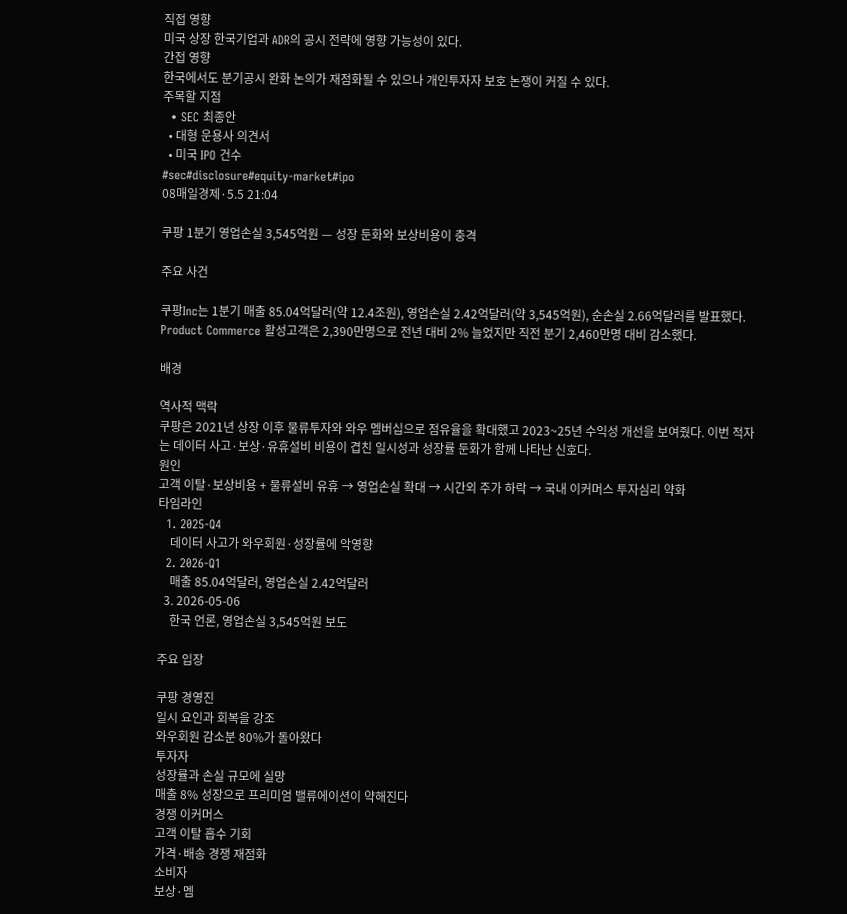직접 영향
미국 상장 한국기업과 ADR의 공시 전략에 영향 가능성이 있다.
간접 영향
한국에서도 분기공시 완화 논의가 재점화될 수 있으나 개인투자자 보호 논쟁이 커질 수 있다.
주목할 지점
  • SEC 최종안
  • 대형 운용사 의견서
  • 미국 IPO 건수
#sec#disclosure#equity-market#ipo
08매일경제·5.5 21:04

쿠팡 1분기 영업손실 3,545억원 — 성장 둔화와 보상비용이 충격

주요 사건

쿠팡Inc는 1분기 매출 85.04억달러(약 12.4조원), 영업손실 2.42억달러(약 3,545억원), 순손실 2.66억달러를 발표했다. Product Commerce 활성고객은 2,390만명으로 전년 대비 2% 늘었지만 직전 분기 2,460만명 대비 감소했다.

배경

역사적 맥락
쿠팡은 2021년 상장 이후 물류투자와 와우 멤버십으로 점유율을 확대했고 2023~25년 수익성 개선을 보여줬다. 이번 적자는 데이터 사고·보상·유휴설비 비용이 겹친 일시성과 성장률 둔화가 함께 나타난 신호다.
원인
고객 이탈·보상비용 + 물류설비 유휴 → 영업손실 확대 → 시간외 주가 하락 → 국내 이커머스 투자심리 약화
타임라인
  1. 2025-Q4
    데이터 사고가 와우회원·성장률에 악영향
  2. 2026-Q1
    매출 85.04억달러, 영업손실 2.42억달러
  3. 2026-05-06
    한국 언론, 영업손실 3,545억원 보도

주요 입장

쿠팡 경영진
일시 요인과 회복을 강조
와우회원 감소분 80%가 돌아왔다
투자자
성장률과 손실 규모에 실망
매출 8% 성장으로 프리미엄 밸류에이션이 약해진다
경쟁 이커머스
고객 이탈 흡수 기회
가격·배송 경쟁 재점화
소비자
보상·멤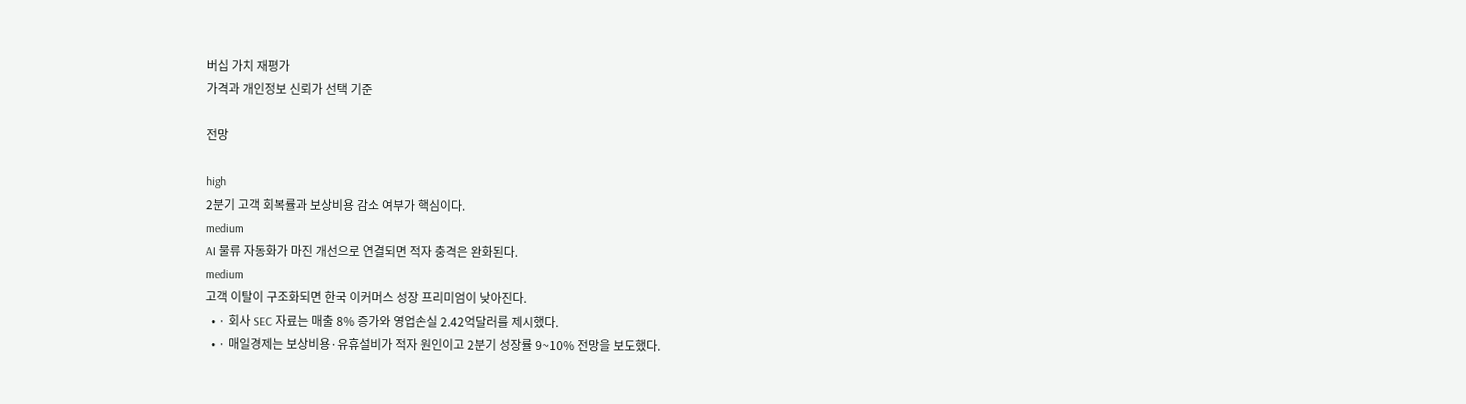버십 가치 재평가
가격과 개인정보 신뢰가 선택 기준

전망

high
2분기 고객 회복률과 보상비용 감소 여부가 핵심이다.
medium
AI 물류 자동화가 마진 개선으로 연결되면 적자 충격은 완화된다.
medium
고객 이탈이 구조화되면 한국 이커머스 성장 프리미엄이 낮아진다.
  • · 회사 SEC 자료는 매출 8% 증가와 영업손실 2.42억달러를 제시했다.
  • · 매일경제는 보상비용·유휴설비가 적자 원인이고 2분기 성장률 9~10% 전망을 보도했다.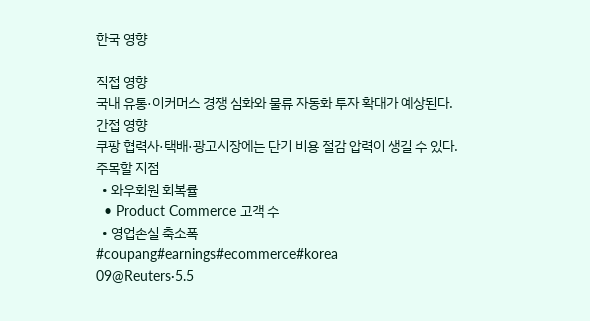한국 영향

직접 영향
국내 유통·이커머스 경쟁 심화와 물류 자동화 투자 확대가 예상된다.
간접 영향
쿠팡 협력사·택배·광고시장에는 단기 비용 절감 압력이 생길 수 있다.
주목할 지점
  • 와우회원 회복률
  • Product Commerce 고객 수
  • 영업손실 축소폭
#coupang#earnings#ecommerce#korea
09@Reuters·5.5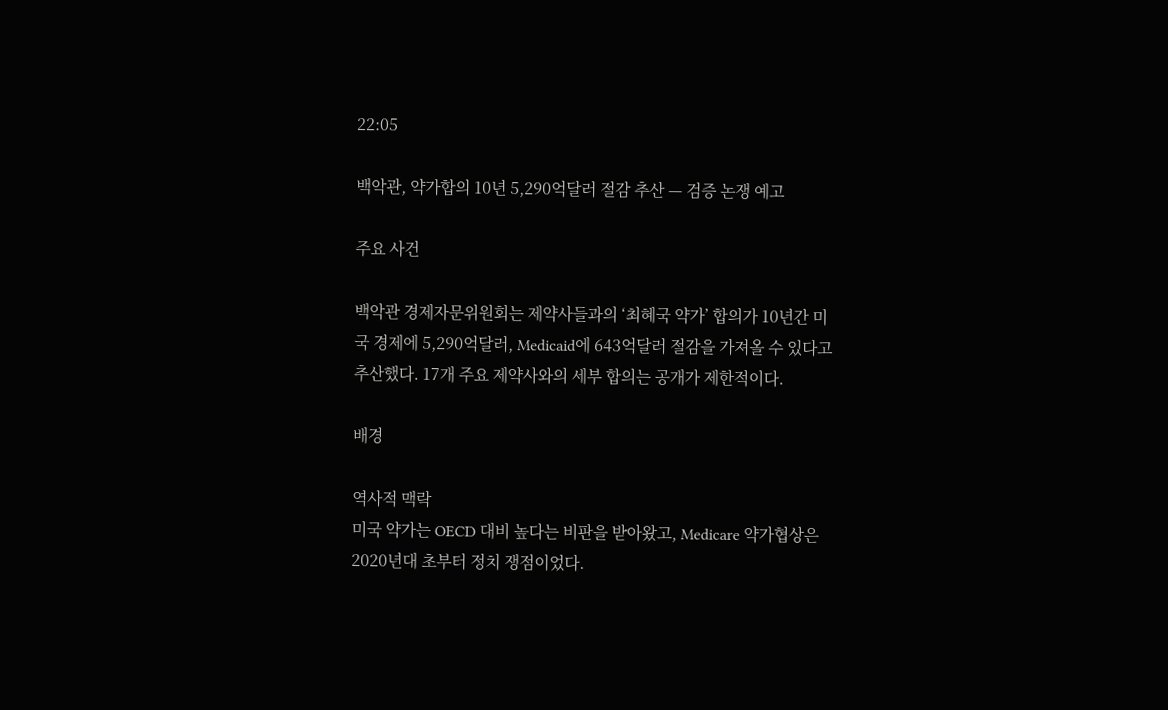22:05

백악관, 약가합의 10년 5,290억달러 절감 추산 — 검증 논쟁 예고

주요 사건

백악관 경제자문위원회는 제약사들과의 ‘최혜국 약가’ 합의가 10년간 미국 경제에 5,290억달러, Medicaid에 643억달러 절감을 가져올 수 있다고 추산했다. 17개 주요 제약사와의 세부 합의는 공개가 제한적이다.

배경

역사적 맥락
미국 약가는 OECD 대비 높다는 비판을 받아왔고, Medicare 약가협상은 2020년대 초부터 정치 쟁점이었다.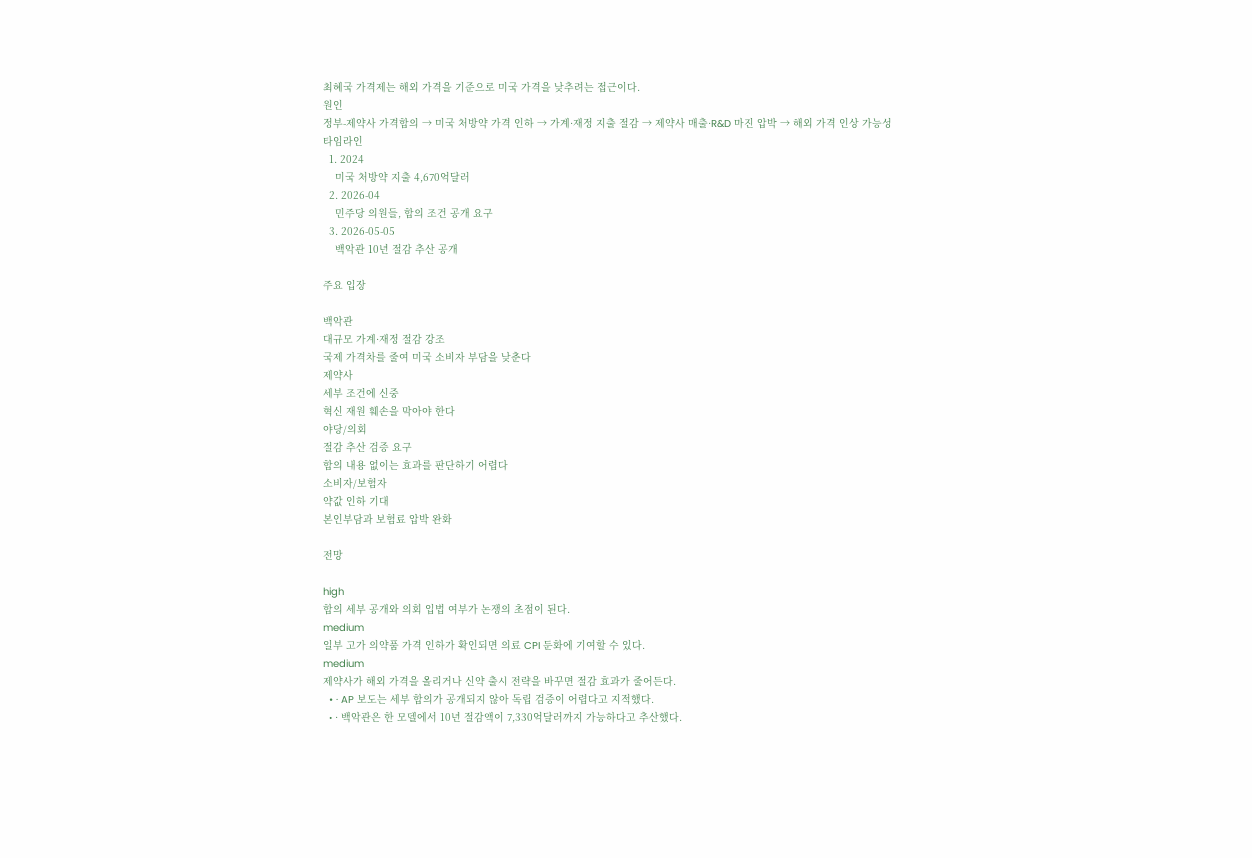최혜국 가격제는 해외 가격을 기준으로 미국 가격을 낮추려는 접근이다.
원인
정부-제약사 가격합의 → 미국 처방약 가격 인하 → 가계·재정 지출 절감 → 제약사 매출·R&D 마진 압박 → 해외 가격 인상 가능성
타임라인
  1. 2024
    미국 처방약 지출 4,670억달러
  2. 2026-04
    민주당 의원들, 합의 조건 공개 요구
  3. 2026-05-05
    백악관 10년 절감 추산 공개

주요 입장

백악관
대규모 가계·재정 절감 강조
국제 가격차를 줄여 미국 소비자 부담을 낮춘다
제약사
세부 조건에 신중
혁신 재원 훼손을 막아야 한다
야당/의회
절감 추산 검증 요구
합의 내용 없이는 효과를 판단하기 어렵다
소비자/보험자
약값 인하 기대
본인부담과 보험료 압박 완화

전망

high
합의 세부 공개와 의회 입법 여부가 논쟁의 초점이 된다.
medium
일부 고가 의약품 가격 인하가 확인되면 의료 CPI 둔화에 기여할 수 있다.
medium
제약사가 해외 가격을 올리거나 신약 출시 전략을 바꾸면 절감 효과가 줄어든다.
  • · AP 보도는 세부 합의가 공개되지 않아 독립 검증이 어렵다고 지적했다.
  • · 백악관은 한 모델에서 10년 절감액이 7,330억달러까지 가능하다고 추산했다.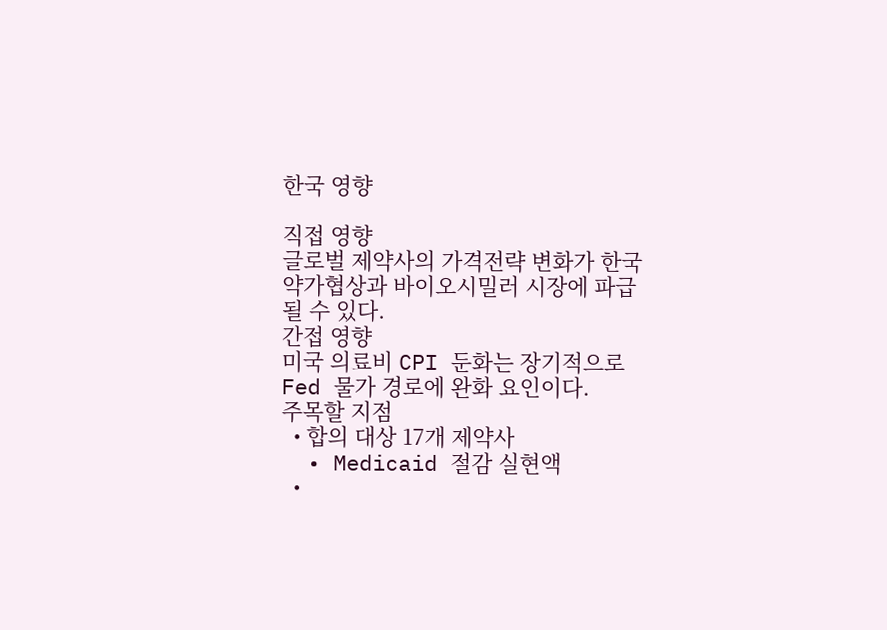한국 영향

직접 영향
글로벌 제약사의 가격전략 변화가 한국 약가협상과 바이오시밀러 시장에 파급될 수 있다.
간접 영향
미국 의료비 CPI 둔화는 장기적으로 Fed 물가 경로에 완화 요인이다.
주목할 지점
  • 합의 대상 17개 제약사
  • Medicaid 절감 실현액
  •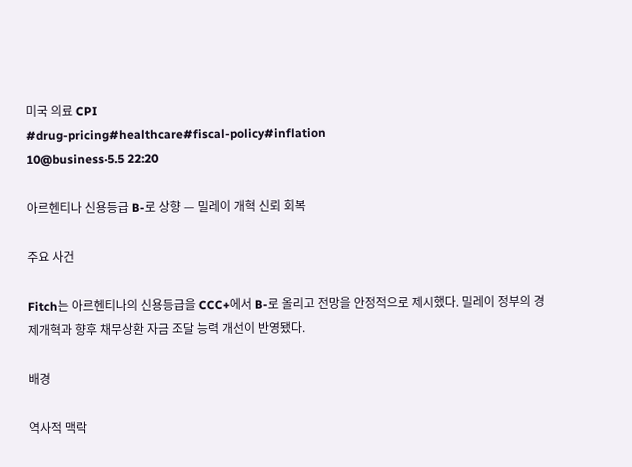미국 의료 CPI
#drug-pricing#healthcare#fiscal-policy#inflation
10@business·5.5 22:20

아르헨티나 신용등급 B-로 상향 — 밀레이 개혁 신뢰 회복

주요 사건

Fitch는 아르헨티나의 신용등급을 CCC+에서 B-로 올리고 전망을 안정적으로 제시했다. 밀레이 정부의 경제개혁과 향후 채무상환 자금 조달 능력 개선이 반영됐다.

배경

역사적 맥락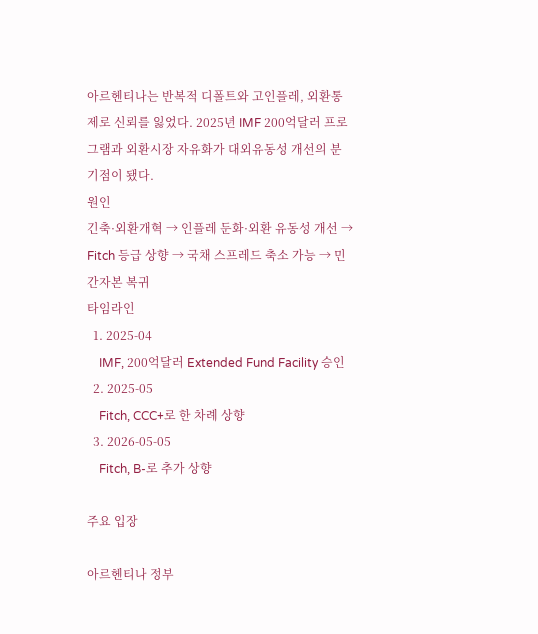아르헨티나는 반복적 디폴트와 고인플레, 외환통제로 신뢰를 잃었다. 2025년 IMF 200억달러 프로그램과 외환시장 자유화가 대외유동성 개선의 분기점이 됐다.
원인
긴축·외환개혁 → 인플레 둔화·외환 유동성 개선 → Fitch 등급 상향 → 국채 스프레드 축소 가능 → 민간자본 복귀
타임라인
  1. 2025-04
    IMF, 200억달러 Extended Fund Facility 승인
  2. 2025-05
    Fitch, CCC+로 한 차례 상향
  3. 2026-05-05
    Fitch, B-로 추가 상향

주요 입장

아르헨티나 정부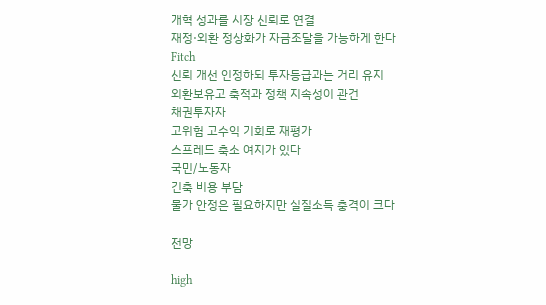개혁 성과를 시장 신뢰로 연결
재정·외환 정상화가 자금조달을 가능하게 한다
Fitch
신뢰 개선 인정하되 투자등급과는 거리 유지
외환보유고 축적과 정책 지속성이 관건
채권투자자
고위험 고수익 기회로 재평가
스프레드 축소 여지가 있다
국민/노동자
긴축 비용 부담
물가 안정은 필요하지만 실질소득 충격이 크다

전망

high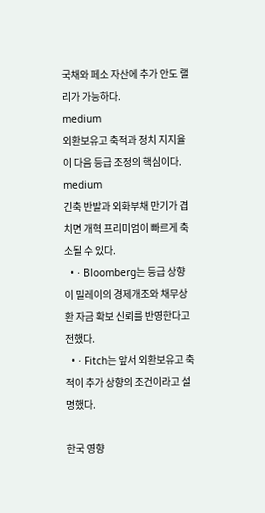국채와 페소 자산에 추가 안도 랠리가 가능하다.
medium
외환보유고 축적과 정치 지지율이 다음 등급 조정의 핵심이다.
medium
긴축 반발과 외화부채 만기가 겹치면 개혁 프리미엄이 빠르게 축소될 수 있다.
  • · Bloomberg는 등급 상향이 밀레이의 경제개조와 채무상환 자금 확보 신뢰를 반영한다고 전했다.
  • · Fitch는 앞서 외환보유고 축적이 추가 상향의 조건이라고 설명했다.

한국 영향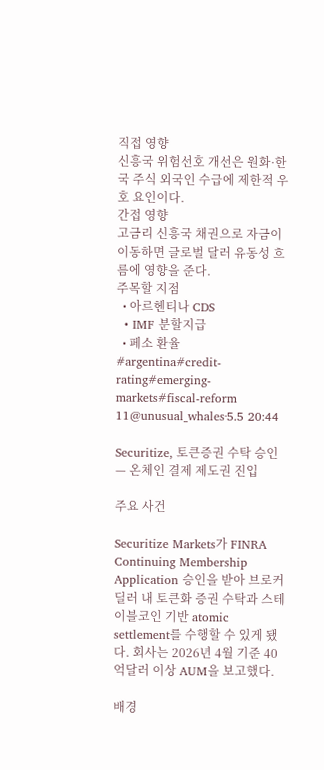직접 영향
신흥국 위험선호 개선은 원화·한국 주식 외국인 수급에 제한적 우호 요인이다.
간접 영향
고금리 신흥국 채권으로 자금이 이동하면 글로벌 달러 유동성 흐름에 영향을 준다.
주목할 지점
  • 아르헨티나 CDS
  • IMF 분할지급
  • 페소 환율
#argentina#credit-rating#emerging-markets#fiscal-reform
11@unusual_whales·5.5 20:44

Securitize, 토큰증권 수탁 승인 — 온체인 결제 제도권 진입

주요 사건

Securitize Markets가 FINRA Continuing Membership Application 승인을 받아 브로커딜러 내 토큰화 증권 수탁과 스테이블코인 기반 atomic settlement를 수행할 수 있게 됐다. 회사는 2026년 4월 기준 40억달러 이상 AUM을 보고했다.

배경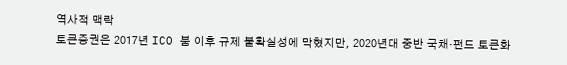역사적 맥락
토큰증권은 2017년 ICO 붐 이후 규제 불확실성에 막혔지만, 2020년대 중반 국채·펀드 토큰화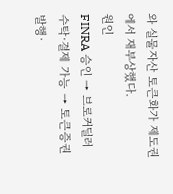와 실물자산 토큰화가 제도권에서 재부상했다.
원인
FINRA 승인 → 브로커딜러 수탁·결제 가능 → 토큰증권 발행·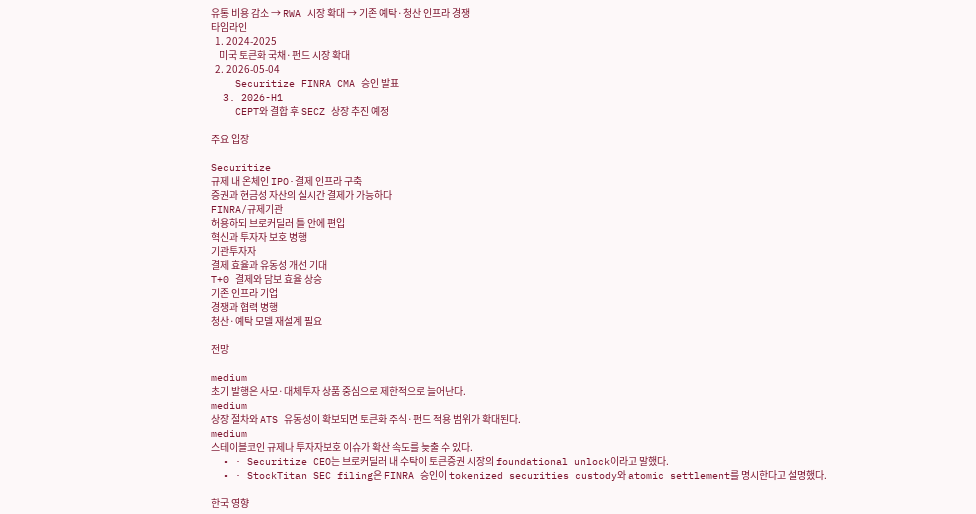유통 비용 감소 → RWA 시장 확대 → 기존 예탁·청산 인프라 경쟁
타임라인
  1. 2024-2025
    미국 토큰화 국채·펀드 시장 확대
  2. 2026-05-04
    Securitize FINRA CMA 승인 발표
  3. 2026-H1
    CEPT와 결합 후 SECZ 상장 추진 예정

주요 입장

Securitize
규제 내 온체인 IPO·결제 인프라 구축
증권과 현금성 자산의 실시간 결제가 가능하다
FINRA/규제기관
허용하되 브로커딜러 틀 안에 편입
혁신과 투자자 보호 병행
기관투자자
결제 효율과 유동성 개선 기대
T+0 결제와 담보 효율 상승
기존 인프라 기업
경쟁과 협력 병행
청산·예탁 모델 재설계 필요

전망

medium
초기 발행은 사모·대체투자 상품 중심으로 제한적으로 늘어난다.
medium
상장 절차와 ATS 유동성이 확보되면 토큰화 주식·펀드 적용 범위가 확대된다.
medium
스테이블코인 규제나 투자자보호 이슈가 확산 속도를 늦출 수 있다.
  • · Securitize CEO는 브로커딜러 내 수탁이 토큰증권 시장의 foundational unlock이라고 말했다.
  • · StockTitan SEC filing은 FINRA 승인이 tokenized securities custody와 atomic settlement를 명시한다고 설명했다.

한국 영향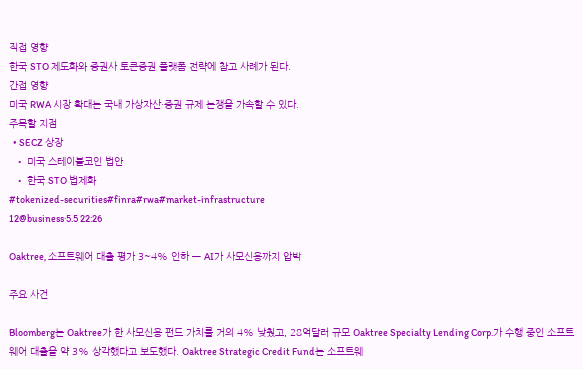직접 영향
한국 STO 제도화와 증권사 토큰증권 플랫폼 전략에 참고 사례가 된다.
간접 영향
미국 RWA 시장 확대는 국내 가상자산·증권 규제 논쟁을 가속할 수 있다.
주목할 지점
  • SECZ 상장
  • 미국 스테이블코인 법안
  • 한국 STO 법제화
#tokenized-securities#finra#rwa#market-infrastructure
12@business·5.5 22:26

Oaktree, 소프트웨어 대출 평가 3~4% 인하 — AI가 사모신용까지 압박

주요 사건

Bloomberg는 Oaktree가 한 사모신용 펀드 가치를 거의 4% 낮췄고, 28억달러 규모 Oaktree Specialty Lending Corp.가 수행 중인 소프트웨어 대출을 약 3% 상각했다고 보도했다. Oaktree Strategic Credit Fund는 소프트웨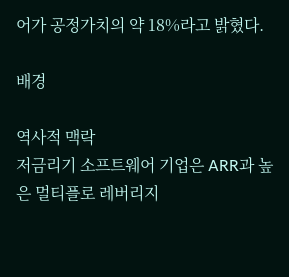어가 공정가치의 약 18%라고 밝혔다.

배경

역사적 맥락
저금리기 소프트웨어 기업은 ARR과 높은 멀티플로 레버리지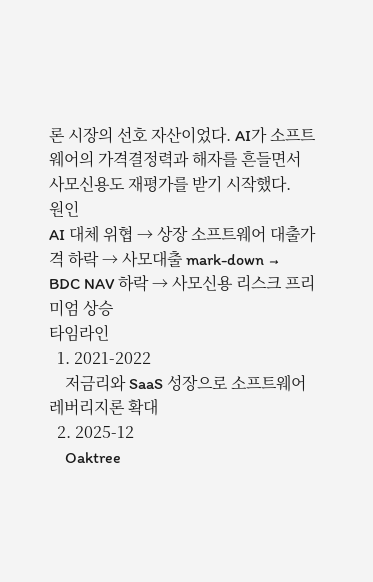론 시장의 선호 자산이었다. AI가 소프트웨어의 가격결정력과 해자를 흔들면서 사모신용도 재평가를 받기 시작했다.
원인
AI 대체 위협 → 상장 소프트웨어 대출가격 하락 → 사모대출 mark-down → BDC NAV 하락 → 사모신용 리스크 프리미엄 상승
타임라인
  1. 2021-2022
    저금리와 SaaS 성장으로 소프트웨어 레버리지론 확대
  2. 2025-12
    Oaktree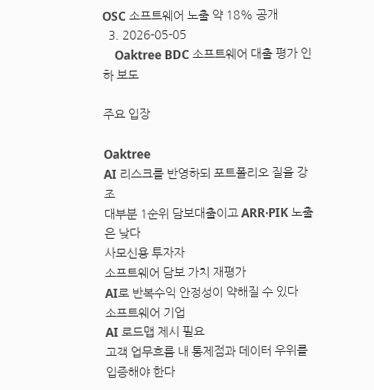OSC 소프트웨어 노출 약 18% 공개
  3. 2026-05-05
    Oaktree BDC 소프트웨어 대출 평가 인하 보도

주요 입장

Oaktree
AI 리스크를 반영하되 포트폴리오 질을 강조
대부분 1순위 담보대출이고 ARR·PIK 노출은 낮다
사모신용 투자자
소프트웨어 담보 가치 재평가
AI로 반복수익 안정성이 약해질 수 있다
소프트웨어 기업
AI 로드맵 제시 필요
고객 업무흐름 내 통제점과 데이터 우위를 입증해야 한다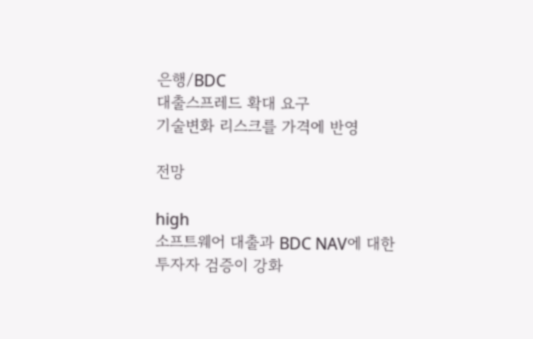은행/BDC
대출스프레드 확대 요구
기술변화 리스크를 가격에 반영

전망

high
소프트웨어 대출과 BDC NAV에 대한 투자자 검증이 강화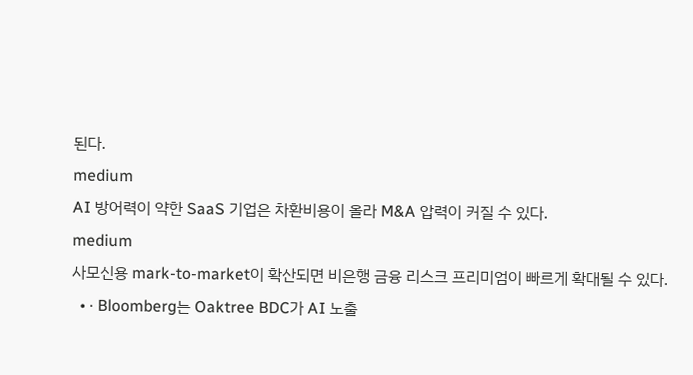된다.
medium
AI 방어력이 약한 SaaS 기업은 차환비용이 올라 M&A 압력이 커질 수 있다.
medium
사모신용 mark-to-market이 확산되면 비은행 금융 리스크 프리미엄이 빠르게 확대될 수 있다.
  • · Bloomberg는 Oaktree BDC가 AI 노출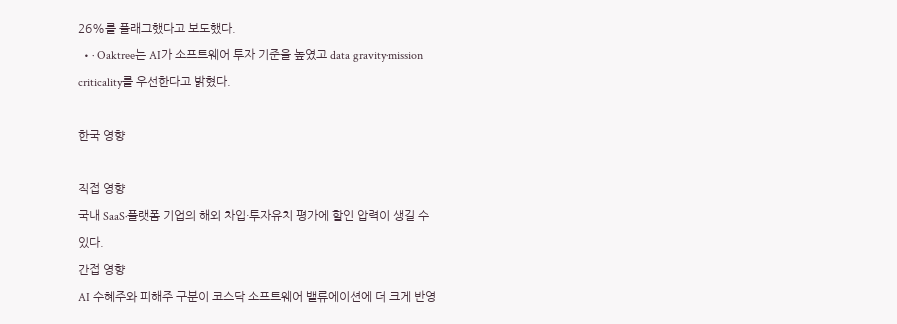26%를 플래그했다고 보도했다.
  • · Oaktree는 AI가 소프트웨어 투자 기준을 높였고 data gravity·mission criticality를 우선한다고 밝혔다.

한국 영향

직접 영향
국내 SaaS·플랫폼 기업의 해외 차입·투자유치 평가에 할인 압력이 생길 수 있다.
간접 영향
AI 수혜주와 피해주 구분이 코스닥 소프트웨어 밸류에이션에 더 크게 반영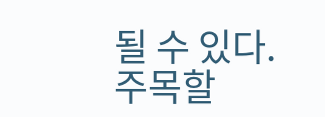될 수 있다.
주목할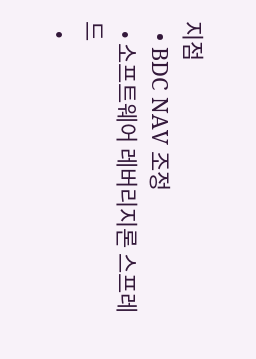지점
  • BDC NAV 조정
  • 소프트웨어 레버리지론 스프레드
  •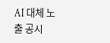AI 대체 노출 공시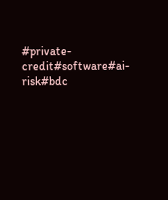#private-credit#software#ai-risk#bdc